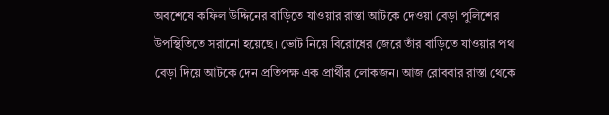অবশেষে কফিল উদ্দিনের বাড়িতে যাওয়ার রাস্তা আটকে দেওয়া বেড়া পুলিশের উপস্থিতিতে সরানো হয়েছে। ভোট নিয়ে বিরোধের জেরে তাঁর বাড়িতে যাওয়ার পথ বেড়া দিয়ে আটকে দেন প্রতিপক্ষ এক প্রার্থীর লোকজন। আজ রোববার রাস্তা থেকে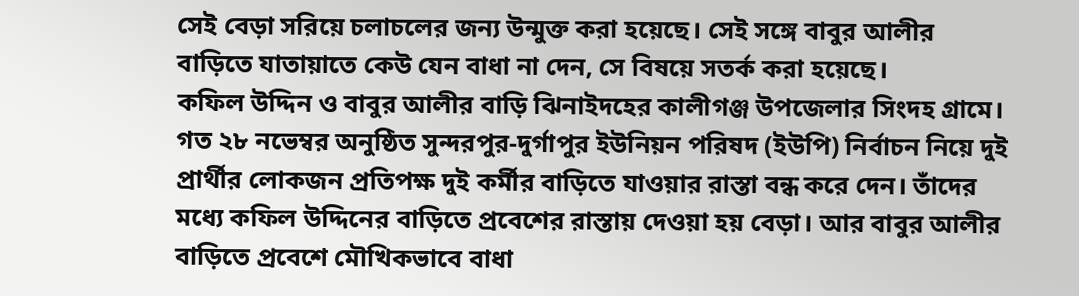সেই বেড়া সরিয়ে চলাচলের জন্য উন্মুক্ত করা হয়েছে। সেই সঙ্গে বাবুর আলীর বাড়িতে যাতায়াতে কেউ যেন বাধা না দেন, সে বিষয়ে সতর্ক করা হয়েছে।
কফিল উদ্দিন ও বাবুর আলীর বাড়ি ঝিনাইদহের কালীগঞ্জ উপজেলার সিংদহ গ্রামে। গত ২৮ নভেম্বর অনুষ্ঠিত সুন্দরপুর-দুর্গাপুর ইউনিয়ন পরিষদ (ইউপি) নির্বাচন নিয়ে দুই প্রার্থীর লোকজন প্রতিপক্ষ দুই কর্মীর বাড়িতে যাওয়ার রাস্তা বন্ধ করে দেন। তাঁদের মধ্যে কফিল উদ্দিনের বাড়িতে প্রবেশের রাস্তায় দেওয়া হয় বেড়া। আর বাবুর আলীর বাড়িতে প্রবেশে মৌখিকভাবে বাধা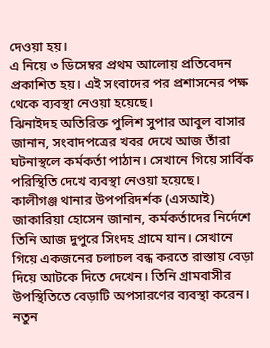দেওয়া হয়।
এ নিয়ে ৩ ডিসেম্বর প্রথম আলোয় প্রতিবেদন প্রকাশিত হয়। এই সংবাদের পর প্রশাসনের পক্ষ থেকে ব্যবস্থা নেওয়া হয়েছে।
ঝিনাইদহ অতিরিক্ত পুলিশ সুপার আবুল বাসার জানান, সংবাদপত্রের খবর দেখে আজ তাঁরা ঘটনাস্থলে কর্মকর্তা পাঠান। সেখানে গিয়ে সার্বিক পরিস্থিতি দেখে ব্যবস্থা নেওয়া হয়েছে।
কালীগঞ্জ থানার উপপরিদর্শক (এসআই) জাকারিয়া হোসেন জানান, কর্মকর্তাদের নির্দেশে তিনি আজ দুপুরে সিংদহ গ্রামে যান। সেখানে গিয়ে একজনের চলাচল বন্ধ করতে রাস্তায় বেড়া দিয়ে আটকে দিতে দেখেন। তিনি গ্রামবাসীর উপস্থিতিতে বেড়াটি অপসারণের ব্যবস্থা করেন। নতুন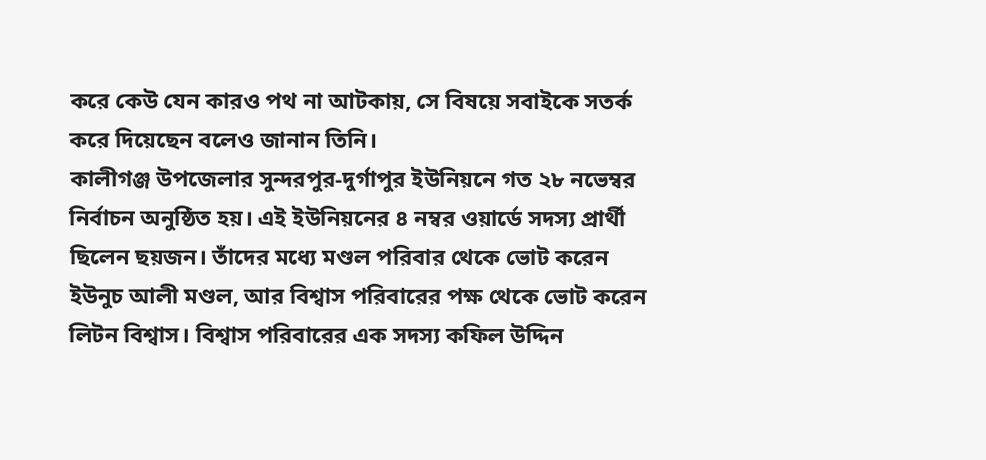করে কেউ যেন কারও পথ না আটকায়, সে বিষয়ে সবাইকে সতর্ক করে দিয়েছেন বলেও জানান তিনি।
কালীগঞ্জ উপজেলার সুন্দরপুর-দুর্গাপুর ইউনিয়নে গত ২৮ নভেম্বর নির্বাচন অনুষ্ঠিত হয়। এই ইউনিয়নের ৪ নম্বর ওয়ার্ডে সদস্য প্রার্থী ছিলেন ছয়জন। তাঁদের মধ্যে মণ্ডল পরিবার থেকে ভোট করেন ইউনুচ আলী মণ্ডল, আর বিশ্বাস পরিবারের পক্ষ থেকে ভোট করেন লিটন বিশ্বাস। বিশ্বাস পরিবারের এক সদস্য কফিল উদ্দিন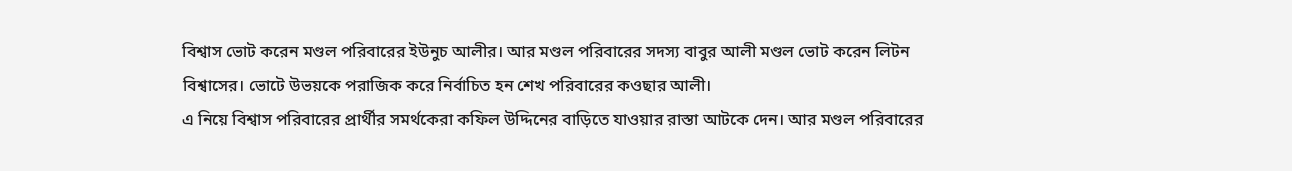বিশ্বাস ভোট করেন মণ্ডল পরিবারের ইউনুচ আলীর। আর মণ্ডল পরিবারের সদস্য বাবুর আলী মণ্ডল ভোট করেন লিটন বিশ্বাসের। ভোটে উভয়কে পরাজিক করে নির্বাচিত হন শেখ পরিবারের কওছার আলী।
এ নিয়ে বিশ্বাস পরিবারের প্রার্থীর সমর্থকেরা কফিল উদ্দিনের বাড়িতে যাওয়ার রাস্তা আটকে দেন। আর মণ্ডল পরিবারের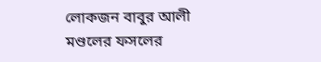লোকজন বাবুর আলী মণ্ডলের ফসলের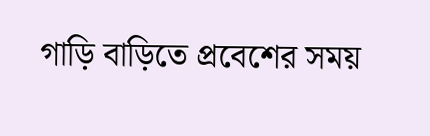গাড়ি বাড়িতে প্রবেশের সময়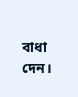বাধা দেন।